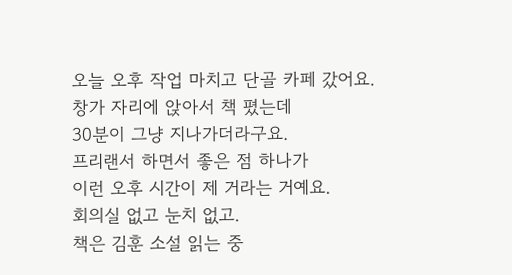오늘 오후 작업 마치고 단골 카페 갔어요.
창가 자리에 앉아서 책 폈는데
30분이 그냥 지나가더라구요.
프리랜서 하면서 좋은 점 하나가
이런 오후 시간이 제 거라는 거예요.
회의실 없고 눈치 없고.
책은 김훈 소설 읽는 중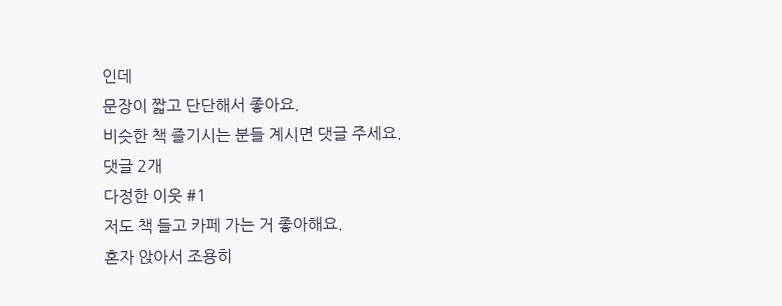인데
문장이 짧고 단단해서 좋아요.
비슷한 책 즐기시는 분들 계시면 댓글 주세요.
댓글 2개
다정한 이웃 #1
저도 책 들고 카페 가는 거 좋아해요.
혼자 앉아서 조용히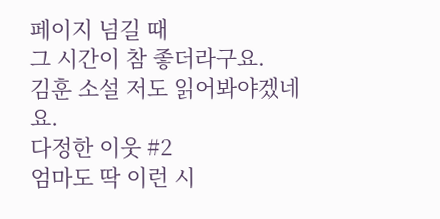페이지 넘길 때
그 시간이 참 좋더라구요.
김훈 소설 저도 읽어봐야겠네요.
다정한 이웃 #2
엄마도 딱 이런 시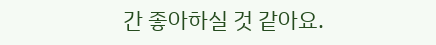간 좋아하실 것 같아요.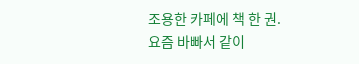조용한 카페에 책 한 권.
요즘 바빠서 같이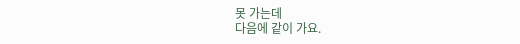못 가는데
다음에 같이 가요.